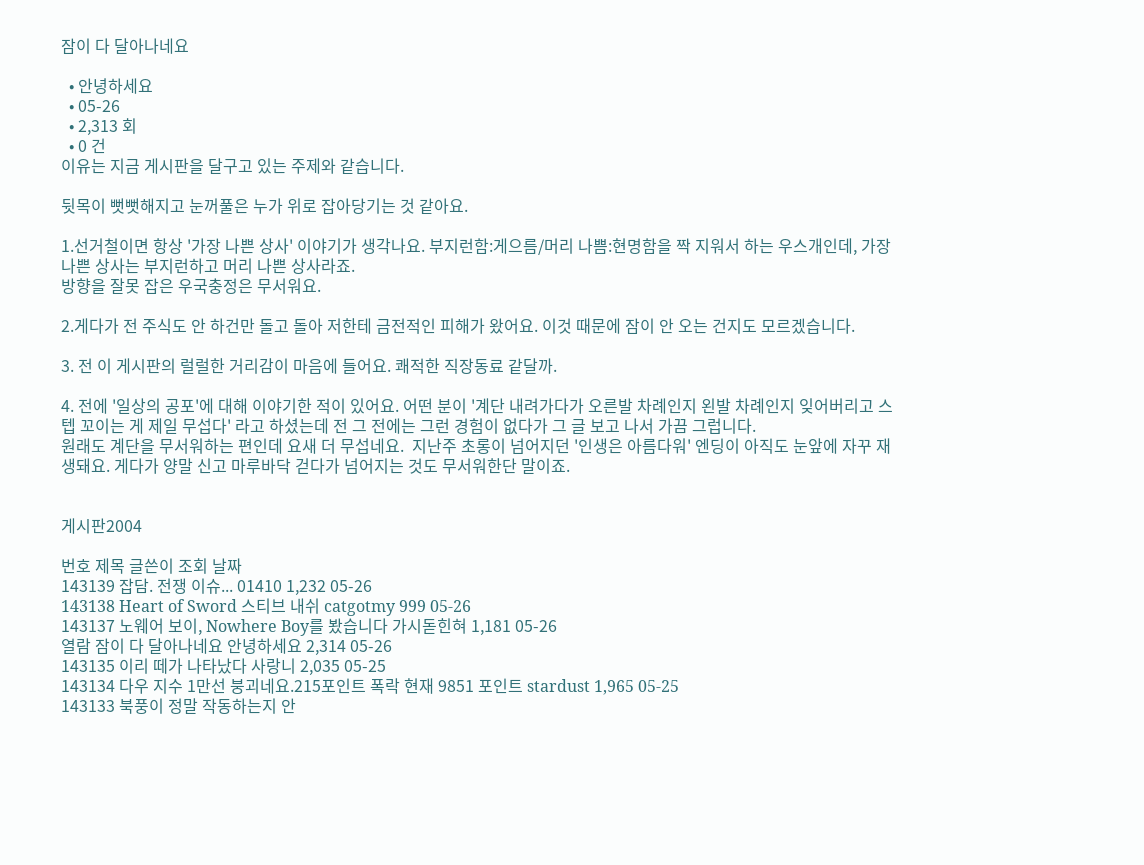잠이 다 달아나네요

  • 안녕하세요
  • 05-26
  • 2,313 회
  • 0 건
이유는 지금 게시판을 달구고 있는 주제와 같습니다.

뒷목이 뻣뻣해지고 눈꺼풀은 누가 위로 잡아당기는 것 같아요.

1.선거철이면 항상 '가장 나쁜 상사' 이야기가 생각나요. 부지런함:게으름/머리 나쁨:현명함을 짝 지워서 하는 우스개인데, 가장 나쁜 상사는 부지런하고 머리 나쁜 상사라죠.
방향을 잘못 잡은 우국충정은 무서워요.

2.게다가 전 주식도 안 하건만 돌고 돌아 저한테 금전적인 피해가 왔어요. 이것 때문에 잠이 안 오는 건지도 모르겠습니다.

3. 전 이 게시판의 럴럴한 거리감이 마음에 들어요. 쾌적한 직장동료 같달까.

4. 전에 '일상의 공포'에 대해 이야기한 적이 있어요. 어떤 분이 '계단 내려가다가 오른발 차례인지 왼발 차례인지 잊어버리고 스텝 꼬이는 게 제일 무섭다' 라고 하셨는데 전 그 전에는 그런 경험이 없다가 그 글 보고 나서 가끔 그럽니다.
원래도 계단을 무서워하는 편인데 요새 더 무섭네요.  지난주 초롱이 넘어지던 '인생은 아름다워' 엔딩이 아직도 눈앞에 자꾸 재생돼요. 게다가 양말 신고 마루바닥 걷다가 넘어지는 것도 무서워한단 말이죠.


게시판2004

번호 제목 글쓴이 조회 날짜
143139 잡담. 전쟁 이슈... 01410 1,232 05-26
143138 Heart of Sword 스티브 내쉬 catgotmy 999 05-26
143137 노웨어 보이, Nowhere Boy를 봤습니다 가시돋힌혀 1,181 05-26
열람 잠이 다 달아나네요 안녕하세요 2,314 05-26
143135 이리 떼가 나타났다 사랑니 2,035 05-25
143134 다우 지수 1만선 붕괴네요.215포인트 폭락 현재 9851 포인트 stardust 1,965 05-25
143133 북풍이 정말 작동하는지 안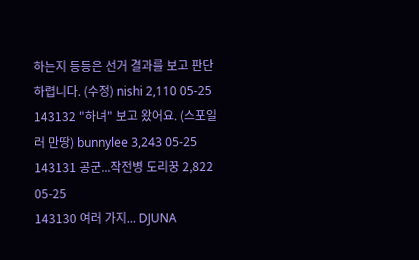하는지 등등은 선거 결과를 보고 판단하렵니다. (수정) nishi 2,110 05-25
143132 "하녀" 보고 왔어요. (스포일러 만땅) bunnylee 3,243 05-25
143131 공군...작전병 도리꿍 2,822 05-25
143130 여러 가지... DJUNA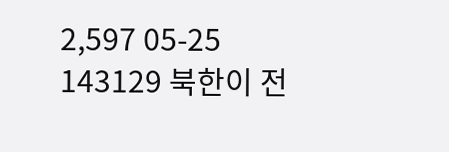2,597 05-25
143129 북한이 전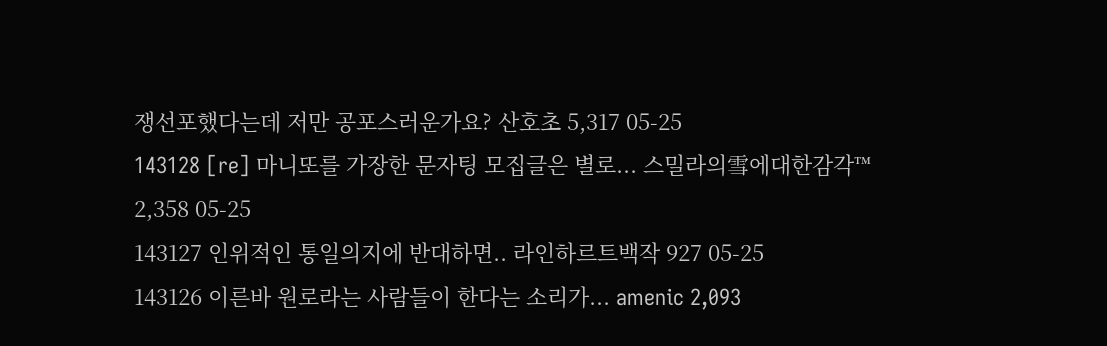쟁선포했다는데 저만 공포스러운가요? 산호초 5,317 05-25
143128 [re] 마니또를 가장한 문자팅 모집글은 별로... 스밀라의雪에대한감각™ 2,358 05-25
143127 인위적인 통일의지에 반대하면.. 라인하르트백작 927 05-25
143126 이른바 원로라는 사람들이 한다는 소리가... amenic 2,093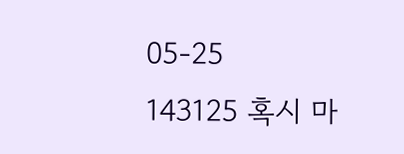05-25
143125 혹시 마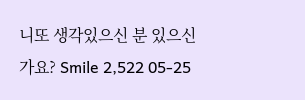니또 생각있으신 분 있으신가요? Smile 2,522 05-25